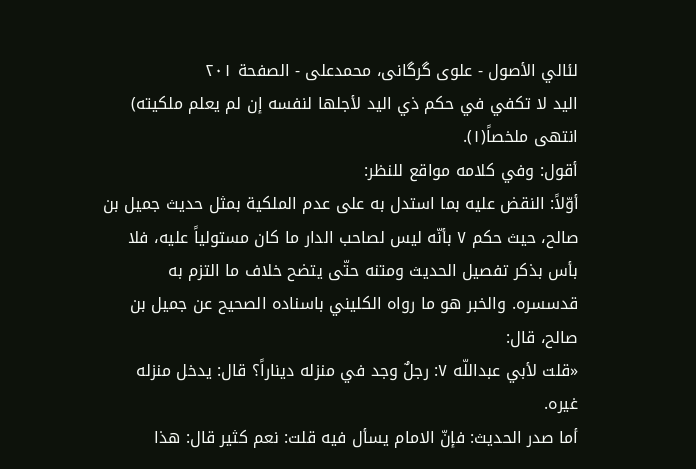لئالي الأصول - علوی گرگانی، محمدعلی - الصفحة ٢٠١
اليد لا تكفي في حكم ذي اليد لأجلها لنفسه إن لم يعلم ملكيته) انتهى ملخصاً(١).
أقول: وفي كلامه مواقع للنظر:
أوّلاً: النقض عليه بما استدل به على عدم الملكية بمثل حديث جميل بن صالح، حيث حكم ٧ بأنّه ليس لصاحب الدار ما كان مستولياً عليه، فلا بأس بذكر تفصيل الحديث ومتنه حتّى يتضح خلاف ما التزم به قدسسره. والخبر هو ما رواه الكليني باسناده الصحيح عن جميل بن صالح، قال:
«قلت لأبي عبداللّه ٧: رجلٌ وجد في منزله ديناراً؟ قال: يدخل منزله غيره.
أما صدر الحديث: فإنّ الامام يسأل فيه قلت: نعم كثير قال: هذا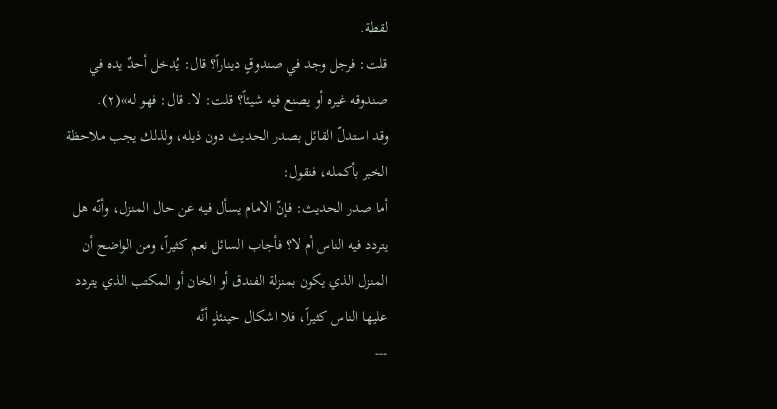لقطة.
قلت: فرجل وجد في صندوقٍ ديناراً؟ قال: يُدخل أحدٌ يده في صندوقه غيره أو يصنع فيه شيئاً؟ قلت: لا. قال: فهو له»(٢).
وقد استدلّ القائل بصدر الحديث دون ذيله، ولذلك يجب ملاحظة الخبر بأكمله، فنقول:
أما صدر الحديث: فإنّ الامام يسأل فيه عن حال المنزل، وأنّه هل يتردد فيه الناس أم لا؟ فأجاب السائل نعم كثيراً، ومن الواضح أن المنزل الذي يكون بمنزلة الفندق أو الخان أو المكتب الذي يتردد عليها الناس كثيراً، فلا اشكال حينئذٍ أنّه
---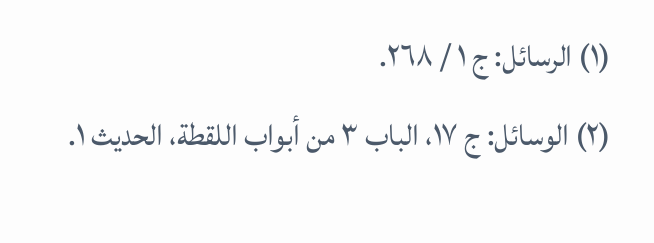(١) الرسائل: ج ١ / ٢٦٨.
(٢) الوسائل: ج ١٧، الباب ٣ من أبواب اللقطة، الحديث ١.